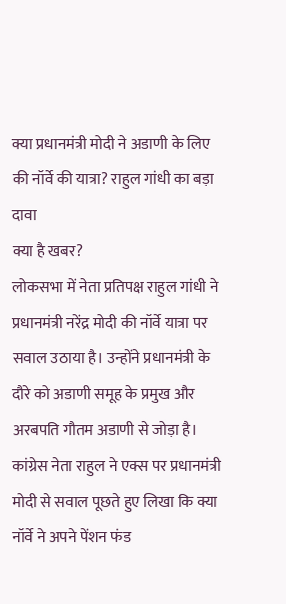क्या प्रधानमंत्री मोदी ने अडाणी के लिए की नॉर्वे की यात्रा? राहुल गांधी का बड़ा दावा
क्या है खबर?
लोकसभा में नेता प्रतिपक्ष राहुल गांधी ने प्रधानमंत्री नरेंद्र मोदी की नॉर्वे यात्रा पर सवाल उठाया है। उन्होंने प्रधानमंत्री के दौरे को अडाणी समूह के प्रमुख और अरबपति गौतम अडाणी से जोड़ा है। कांग्रेस नेता राहुल ने एक्स पर प्रधानमंत्री मोदी से सवाल पूछते हुए लिखा कि क्या नॉर्वे ने अपने पेंशन फंड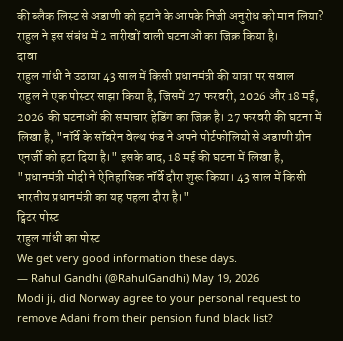की ब्लैक लिस्ट से अडाणी को हटाने के आपके निजी अनुरोध को मान लिया? राहुल ने इस संबंध में 2 तारीखों वाली घटनाओं का जिक्र किया है।
दावा
राहुल गांधी ने उठाया 43 साल में किसी प्रधानमंत्री की यात्रा पर सवाल
राहुल ने एक पोस्टर साझा किया है, जिसमें 27 फरवरी, 2026 और 18 मई, 2026 की घटनाओं की समाचार हेडिंग का जिक्र है। 27 फरवरी की घटना में लिखा है, "नॉर्वे के सॉवरेन वेल्थ फंड ने अपने पोर्टफोलियो से अडाणी ग्रीन एनर्जी को हटा दिया है।" इसके बाद, 18 मई की घटना में लिखा है, "प्रधानमंत्री मोदी ने ऐतिहासिक नॉर्वे दौरा शुरू किया। 43 साल में किसी भारतीय प्रधानमंत्री का यह पहला दौरा है।"
ट्विटर पोस्ट
राहुल गांधी का पोस्ट
We get very good information these days.
— Rahul Gandhi (@RahulGandhi) May 19, 2026
Modi ji, did Norway agree to your personal request to remove Adani from their pension fund black list?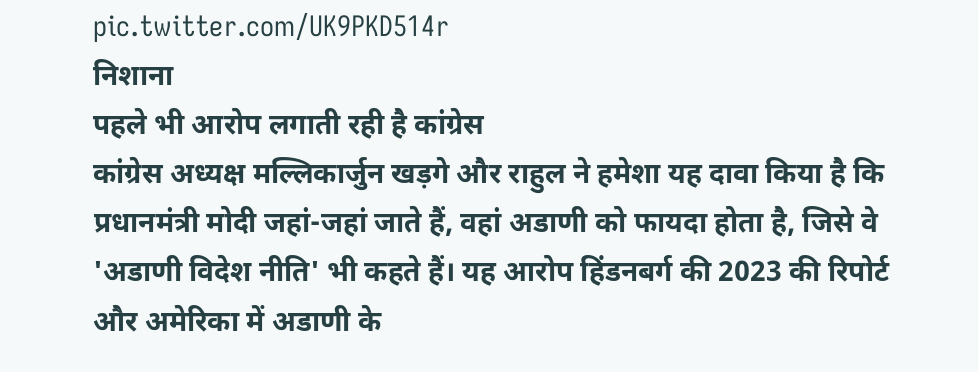pic.twitter.com/UK9PKD514r
निशाना
पहले भी आरोप लगाती रही है कांग्रेस
कांग्रेस अध्यक्ष मल्लिकार्जुन खड़गे और राहुल ने हमेशा यह दावा किया है कि प्रधानमंत्री मोदी जहां-जहां जाते हैं, वहां अडाणी को फायदा होता है, जिसे वे 'अडाणी विदेश नीति' भी कहते हैं। यह आरोप हिंडनबर्ग की 2023 की रिपोर्ट और अमेरिका में अडाणी के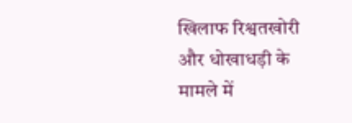खिलाफ रिश्वतखोरी और धोखाधड़ी के मामले में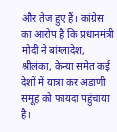और तेज हुए हैं। कांग्रेस का आरोप है कि प्रधानमंत्री मोदी ने बांग्लादेश, श्रीलंका, केन्या समेत कई देशों में यात्रा कर अडाणी समूह को फायदा पहुंचाया है।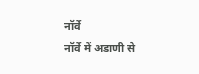नॉर्वे
नॉर्वे में अडाणी से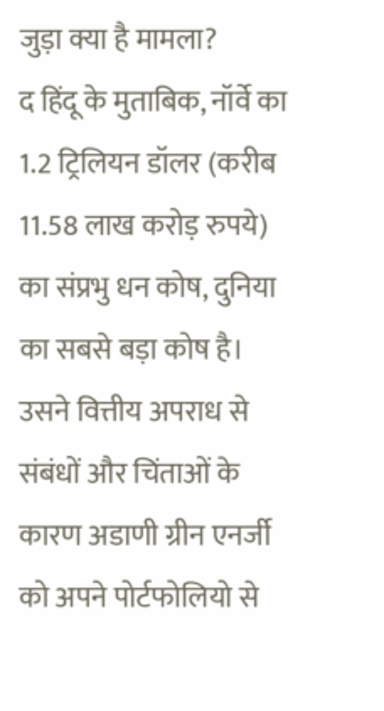जुड़ा क्या है मामला?
द हिंदू के मुताबिक, नॉर्वे का 1.2 ट्रिलियन डॉलर (करीब 11.58 लाख करोड़ रुपये) का संप्रभु धन कोष, दुनिया का सबसे बड़ा कोष है। उसने वित्तीय अपराध से संबंधों और चिंताओं के कारण अडाणी ग्रीन एनर्जी को अपने पोर्टफोलियो से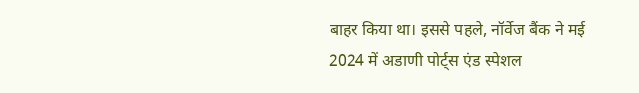बाहर किया था। इससे पहले, नॉर्वेज बैंक ने मई 2024 में अडाणी पोर्ट्स एंड स्पेशल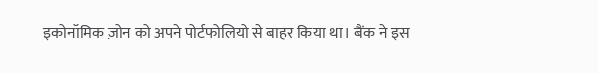इकोनॉमिक ज़ोन को अपने पोर्टफोलियो से बाहर किया था। बैंक ने इस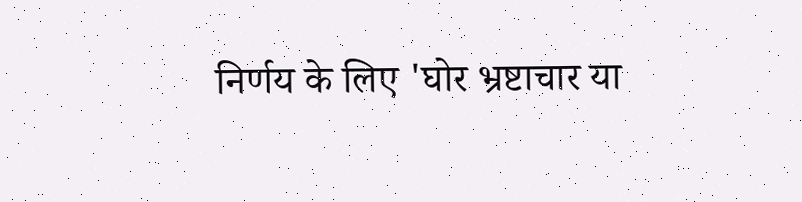निर्णय के लिए 'घोर भ्रष्टाचार या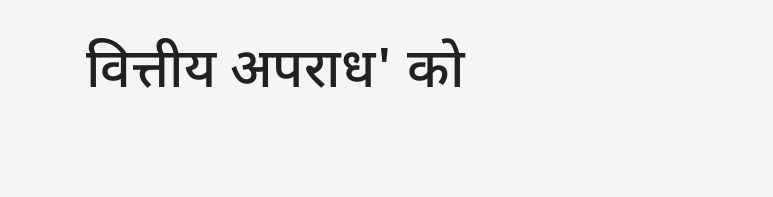वित्तीय अपराध' को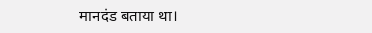मानदंड बताया था।